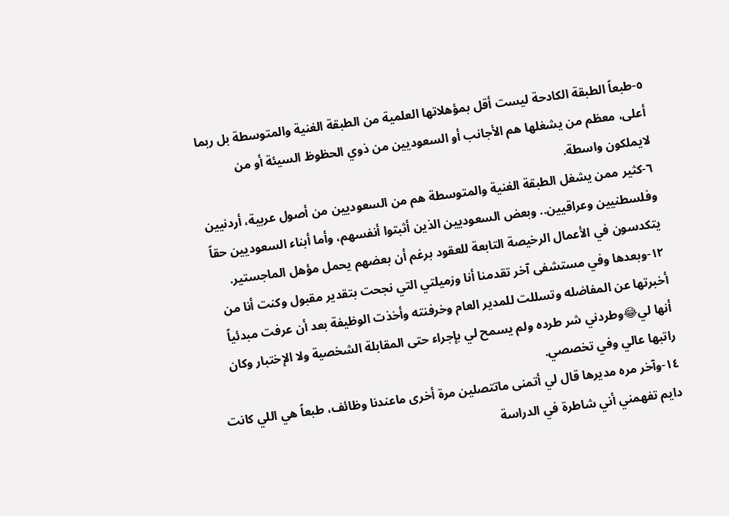٥-طبعاً الطبقة الكادحة ليست أقل بمؤهلاتها العلمية من الطبقة الغنية والمتوسطة بل ربما أعلى، معظم من يشغلها هم الأجانب أو السعوديين من ذوي الحظوظ السيئة أو من لايملكون واسطة.
٦-كثير ممن يشغل الطبقة الغنية والمتوسطة هم من السعوديين من أصول عربية، أردنيين وفلسطنيين وعراقيين.. وبعض السعوديين الذين أثبتوا أنفسهم، وأما أبناء السعوديين حقاً يتكدسون في الأعمال الرخيصة التابعة للعقود برغم أن بعضهم يحمل مؤهل الماجستير.
١٢-وبعدها وفي مستشفى آخر تقدمنا أنا وزميلتي التي نجحت بتقدير مقبول وكنت أنا من أخبرتها عن المفاضله وتسللت للمدير العام وخرفنته وأخذت الوظيفة بعد أن عرفت مبدئياً أنها لي😂وطردني شر طرده ولم يسمح لي بإجراء حتى المقابلة الشخصية ولا الإختبار وكان راتبها عالي وفي تخصصي.
١٤-وآخر مره مديرها قال لي أتمنى ماتتصلين مرة أخرى ماعندنا وظائف، طبعاً هي اللي كانت دايم تفهمني أني شاطرة في الدراسة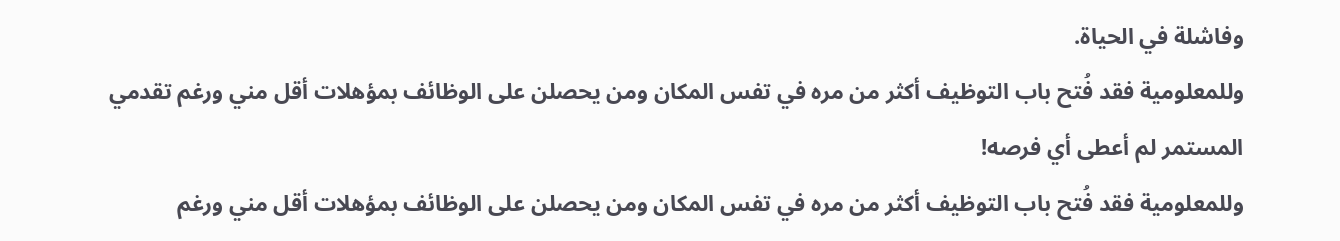وفاشلة في الحياة.
وللمعلومية فقد فُتح باب التوظيف أكثر من مره في تفس المكان ومن يحصلن على الوظائف بمؤهلات أقل مني ورغم تقدمي المستمر لم أعطى أي فرصه!
وللمعلومية فقد فُتح باب التوظيف أكثر من مره في تفس المكان ومن يحصلن على الوظائف بمؤهلات أقل مني ورغم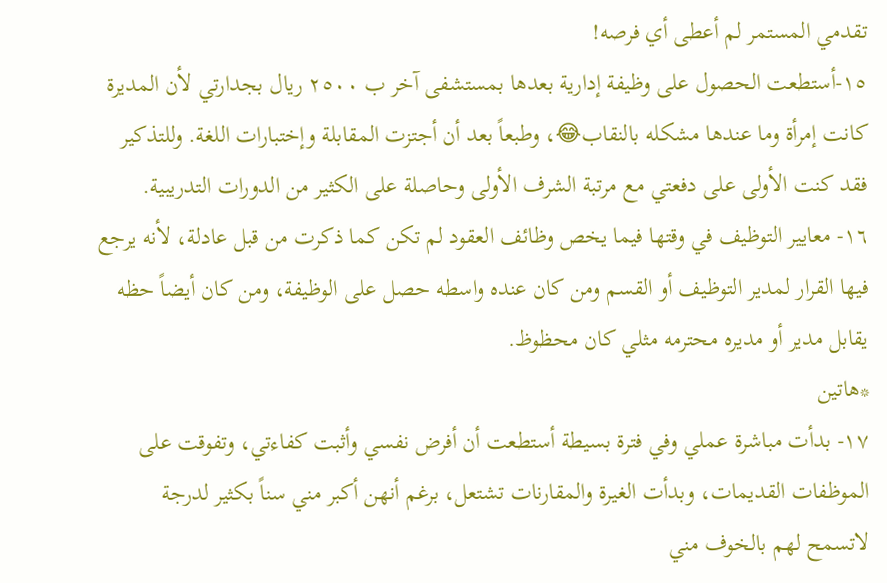تقدمي المستمر لم أعطى أي فرصه!
١٥-أستطعت الحصول على وظيفة إدارية بعدها بمستشفى آخر ب ٢٥٠٠ ريال بجدارتي لأن المديرة كانت إمرأة وما عندها مشكله بالنقاب😂، وطبعاً بعد أن أجتزت المقابلة وإختبارات اللغة. وللتذكير فقد كنت الأولى على دفعتي مع مرتبة الشرف الأولى وحاصلة على الكثير من الدورات التدريبية.
١٦- معايير التوظيف في وقتها فيما يخص وظائف العقود لم تكن كما ذكرت من قبل عادلة، لأنه يرجع فيها القرار لمدير التوظيف أو القسم ومن كان عنده واسطه حصل على الوظيفة، ومن كان أيضاً حظه يقابل مدير أو مديره محترمه مثلي كان محظوظ.
*هاتين
١٧- بدأت مباشرة عملي وفي فترة بسيطة أستطعت أن أفرض نفسي وأثبت كفاءتي، وتفوقت على الموظفات القديمات، وبدأت الغيرة والمقارنات تشتعل، برغم أنهن أكبر مني سناً بكثير لدرجة لاتسمح لهم بالخوف مني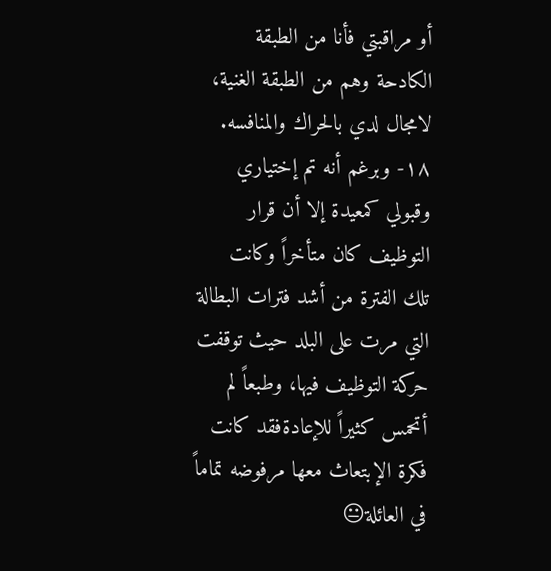أو مراقبتي فأنا من الطبقة الكادحة وهم من الطبقة الغنية، لامجال لدي بالحراك والمنافسه.
١٨- وبرغم أنه تم إختياري وقبولي كمعيدة إلا أن قرار التوظيف كان متأخراً وكانت تلك الفترة من أشد فترات البطالة التي مرت على البلد حيث توقفت حركة التوظيف فيها، وطبعاً لم أتحمس كثيراً للإعادةفقد كانت فكرة الإبتعاث معها مرفوضه تماماً في العائلة😐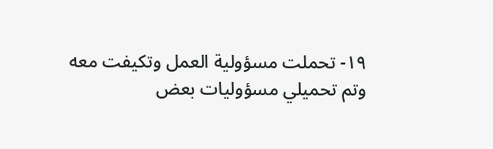١٩- تحملت مسؤولية العمل وتكيفت معه وتم تحميلي مسؤوليات بعض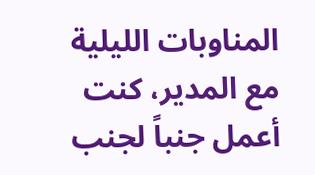المناوبات الليلية مع المدير، كنت أعمل جنباً لجنب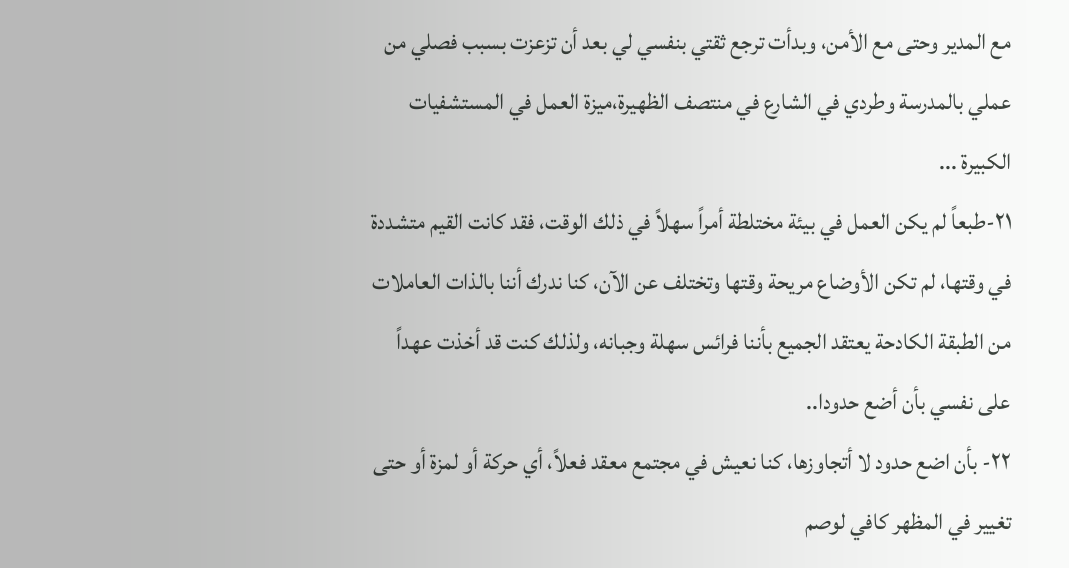مع المدير وحتى مع الأمن، وبدأت ترجع ثقتي بنفسي لي بعد أن تزعزت بسبب فصلي من عملي بالمدرسة وطردي في الشارع في منتصف الظهيرة،ميزة العمل في المستشفيات الكبيرة ...
٢١-طبعاً لم يكن العمل في بيئة مختلطة أمراً سهلاً في ذلك الوقت، فقد كانت القيم متشددة في وقتها، لم تكن الأوضاع مريحة وقتها وتختلف عن الآن، كنا ندرك أننا بالذات العاملات من الطبقة الكادحة يعتقد الجميع بأننا فرائس سهلة وجبانه، ولذلك كنت قد أخذت عهداً على نفسي بأن أضع حدودا..
٢٢- بأن اضع حدود لا أتجاوزها، كنا نعيش في مجتمع معقد فعلاً، أي حركة أو لمزة أو حتى تغيير في المظهر كافي لوصم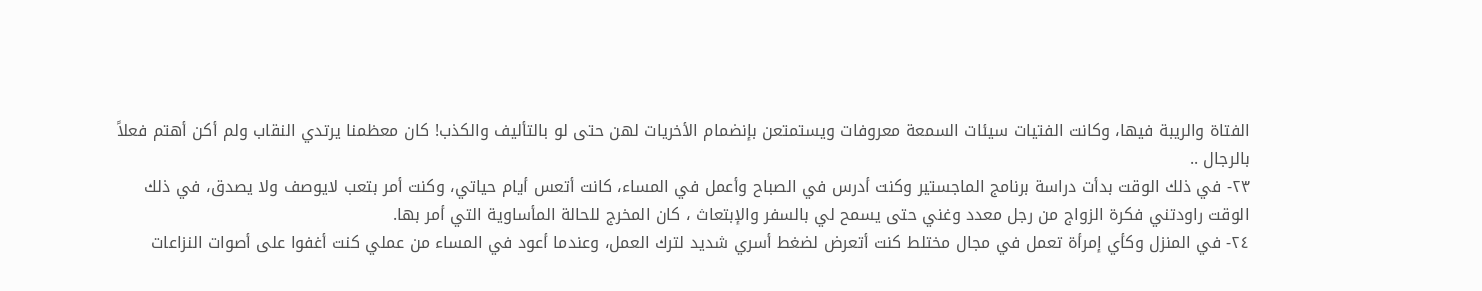الفتاة والريبة فيها، وكانت الفتيات سيئات السمعة معروفات ويستمتعن بإنضمام الأخريات لهن حتى لو بالتأليف والكذب! كان معظمنا يرتدي النقاب ولم أكن أهتم فعلاً بالرجال ..
٢٣- في ذلك الوقت بدأت دراسة برنامج الماجستير وكنت أدرس في الصباح وأعمل في المساء، كانت أتعس أيام حياتي، وكنت أمر بتعب لايوصف ولا يصدق، في ذلك الوقت راودتني فكرة الزواج من رجل معدد وغني حتى يسمح لي بالسفر والإبتعاث ، كان المخرج للحالة المأساوية التي أمر بها.
٢٤- في المنزل وكأي إمرأة تعمل في مجال مختلط كنت أتعرض لضغط أسري شديد لترك العمل، وعندما أعود في المساء من عملي كنت أغفوا على أصوات النزاعات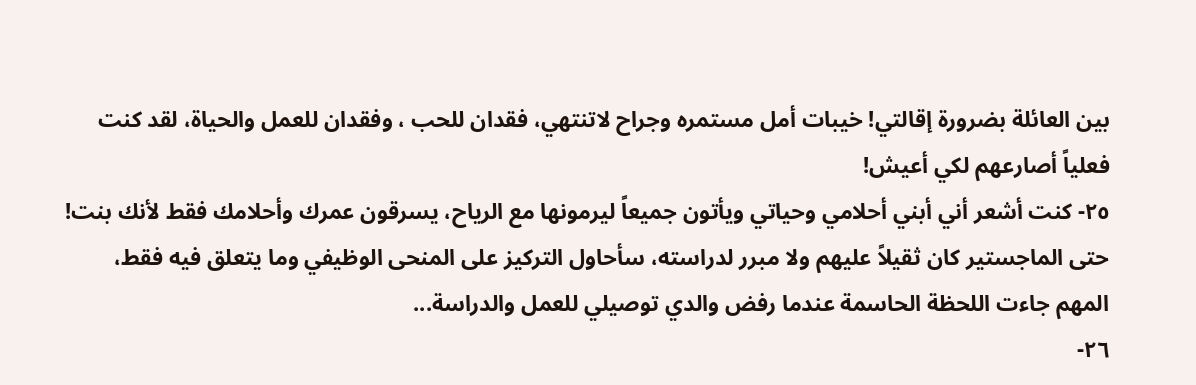بين العائلة بضرورة إقالتي! خيبات أمل مستمره وجراح لاتنتهي، فقدان للحب ، وفقدان للعمل والحياة، لقد كنت فعلياً أصارعهم لكي أعيش!
٢٥- كنت أشعر أني أبني أحلامي وحياتي ويأتون جميعاً ليرمونها مع الرياح، يسرقون عمرك وأحلامك فقط لأنك بنت! حتى الماجستير كان ثقيلاً عليهم ولا مبرر لدراسته، سأحاول التركيز على المنحى الوظيفي وما يتعلق فيه فقط، المهم جاءت اللحظة الحاسمة عندما رفض والدي توصيلي للعمل والدراسة...
٢٦-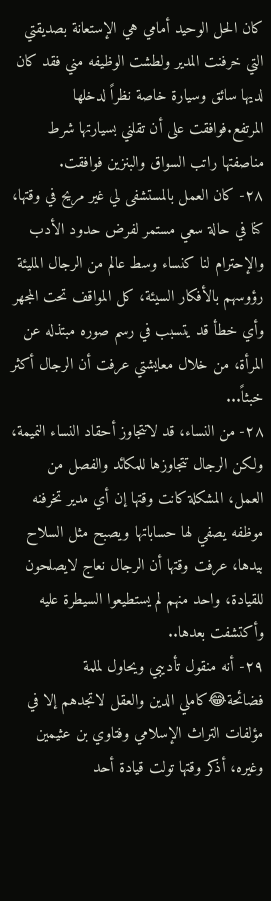كان الحل الوحيد أمامي هي الإستعانة بصديقتي التي خرفنت المدير ولطشت الوظيفه مني فقد كان لديها سائق وسيارة خاصة نظراً لدخلها المرتفع.فوافقت على أن تقلني بسيارتها شرط مناصفتها راتب السواق والبنزين فوافقت.
٢٨- كان العمل بالمستشفى لي غير مريح في وقتها، كنا في حالة سعي مستمر لفرض حدود الأدب والإحترام لنا كنساء وسط عالم من الرجال المليئة رؤوسهم بالأفكار السيئة، كل المواقف تحت المجهر وأي خطأ قد يتسبب في رسم صوره مبتذله عن المرأة، من خلال معايشتي عرفت أن الرجال أكثر خبثاً...
٢٨- من النساء، قد لاتتجاوز أحقاد النساء النميمة، ولكن الرجال تتجاوزها للمكائد والفصل من العمل، المشكلة كانت وقتها إن أي مدير تخرفنه موظفه يصفي لها حساباتها ويصبح مثل السلاح بيدها، عرفت وقتها أن الرجال نعاج لايصلحون للقيادة، واحد منهم لم يستطيعوا السيطرة عليه وأكتشفت بعدها..
٢٩- أنه منقول تأديبي ويحاول لملمة فضائحة😂كاملي الدين والعقل لاتجدهم إلا في مؤلفات التراث الإسلامي وفتاوي بن عثيمين وغيره، أذكر وقتها تولت قيادة أحد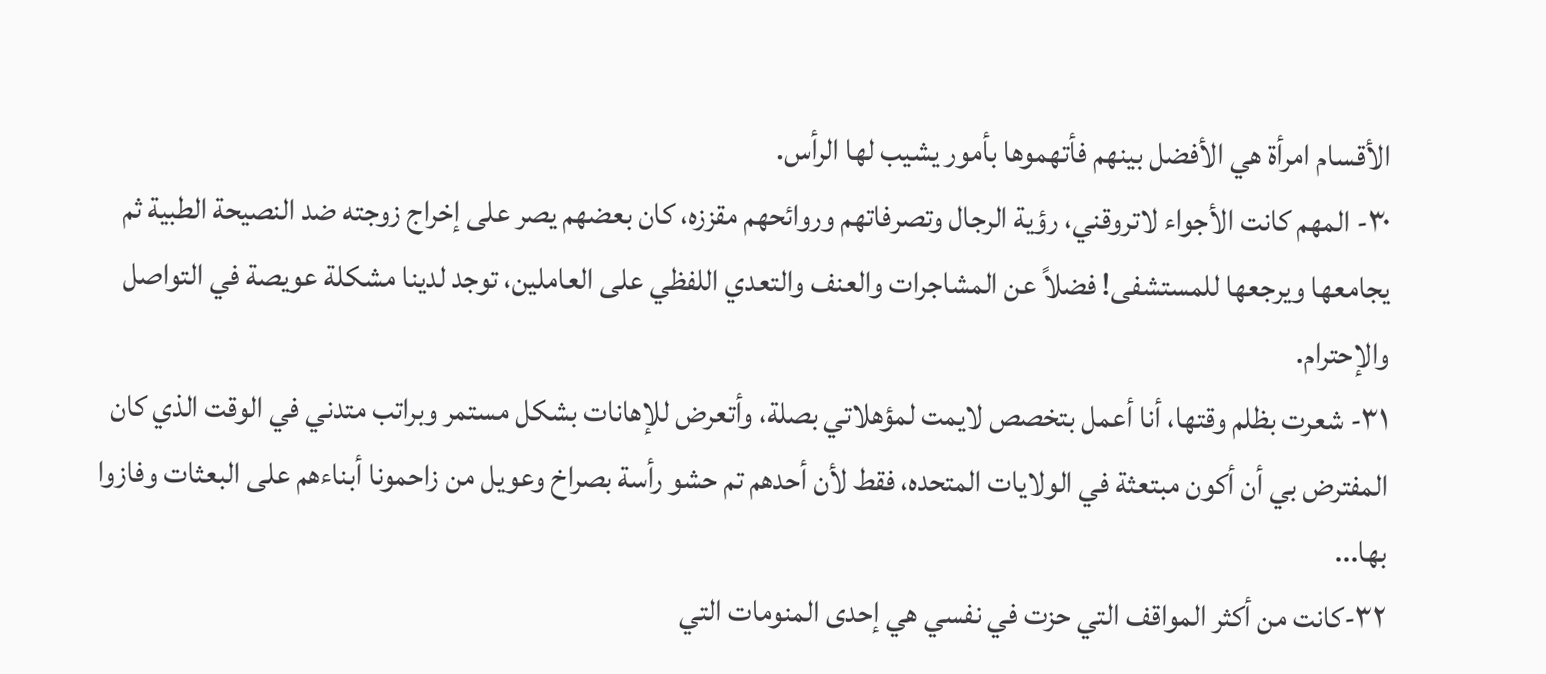الأقسام امرأة هي الأفضل بينهم فأتهموها بأمور يشيب لها الرأس.
٣٠- المهم كانت الأجواء لاتروقني، رؤية الرجال وتصرفاتهم وروائحهم مقززه، كان بعضهم يصر على إخراج زوجته ضد النصيحة الطبية ثم يجامعها ويرجعها للمستشفى! فضلاً عن المشاجرات والعنف والتعدي اللفظي على العاملين، توجد لدينا مشكلة عويصة في التواصل والإحترام.
٣١- شعرت بظلم وقتها، أنا أعمل بتخصص لايمت لمؤهلاتي بصلة، وأتعرض للإهانات بشكل مستمر وبراتب متدني في الوقت الذي كان المفترض بي أن أكون مبتعثة في الولايات المتحده، فقط لأن أحدهم تم حشو رأسة بصراخ وعويل من زاحمونا أبناءهم على البعثات وفازوا بها...
٣٢-كانت من أكثر المواقف التي حزت في نفسي هي إحدى المنومات التي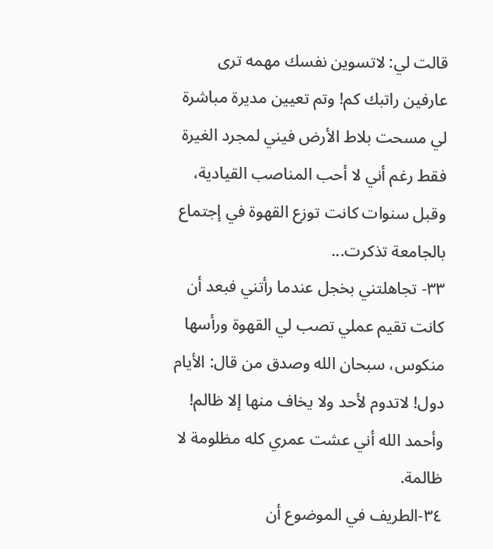قالت لي: لاتسوين نفسك مهمه ترى عارفين راتبك كم! وتم تعيين مديرة مباشرة لي مسحت بلاط الأرض فيني لمجرد الغيرة فقط رغم أني لا أحب المناصب القيادية، وقبل سنوات كانت توزع القهوة في إجتماع بالجامعة تذكرت...
٣٣- تجاهلتني بخجل عندما رأتني فبعد أن كانت تقيم عملي تصب لي القهوة ورأسها منكوس، سبحان الله وصدق من قال: الأيام دول! لاتدوم لأحد ولا يخاف منها إلا ظالم! وأحمد الله أني عشت عمري كله مظلومة لا ظالمة.
٣٤-الطريف في الموضوع أن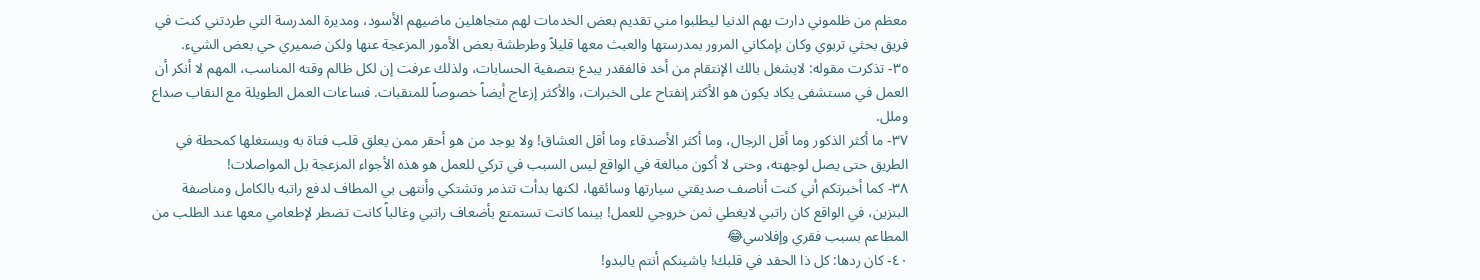معظم من ظلموني دارت بهم الدنيا ليطلبوا مني تقديم بعض الخدمات لهم متجاهلين ماضيهم الأسود، ومديرة المدرسة التي طردتني كنت في فريق بحثي تربوي وكان بإمكاني المرور بمدرستها والعبث معها قليلاً وطرطشة بعض الأمور المزعجة عنها ولكن ضميري حي بعض الشيء.
٣٥- تذكرت مقوله: لايشغل بالك الإنتقام من أخد فالفقدر يبدع بتصفية الحسابات، ولذلك عرفت إن لكل ظالم وقته المناسب، المهم لا أنكر أن العمل في مستشفى يكاد يكون هو الأكثر إنفتاح على الخبرات، والأكثر إزعاج أيضاً خصوصاً للمنقبات. فساعات العمل الطويلة مع النقاب صداع وملل.
٣٧- ما أكثر الذكور وما أقل الرجال، وما أكثر الأصدقاء وما أقل العشاق! ولا يوجد من هو أحقر ممن يعلق قلب فتاة به ويستغلها كمحطة في الطريق حتى يصل لوجهته، وحتى لا أكون مبالغة في الواقع ليس السبب في تركي للعمل هو هذه الأجواء المزعجة بل المواصلات!
٣٨- كما أخبرتكم أني كنت أناصف صديقتي سيارتها وسائقها، لكنها بدأت تتذمر وتشتكي وأنتهى بي المطاف لدفع راتبه بالكامل ومناصفة البنزين، في الواقع كان راتبي لايغطي ثمن خروجي للعمل! بينما كانت تستمتع بأضعاف راتبي وغالباً كانت تضطر لإطعامي معها عند الطلب من المطاعم بسبب فقري وإفلاسي😂
٤٠- كان ردها: كل ذا الحقد في قلبك! ياشينكم أنتم يالبدو!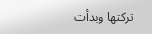تركتها وبدأت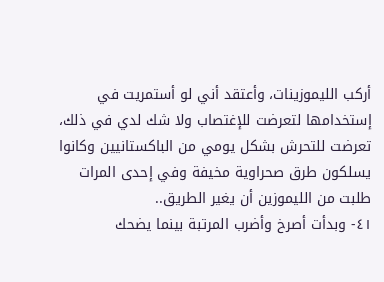أركب الليموزينات، وأعتقد أني لو أستمريت في إستخدامها لتعرضت للإغتصاب ولا شك لدي في ذلك، تعرضت للتحرش بشكل يومي من الباكستانيين وكانوا يسلكون طرق صحراوية مخيفة وفي إحدى المرات طلبت من الليموزين أن يغير الطريق..
٤١- وبدأت أصرخ وأضرب المرتبة بينما يضحك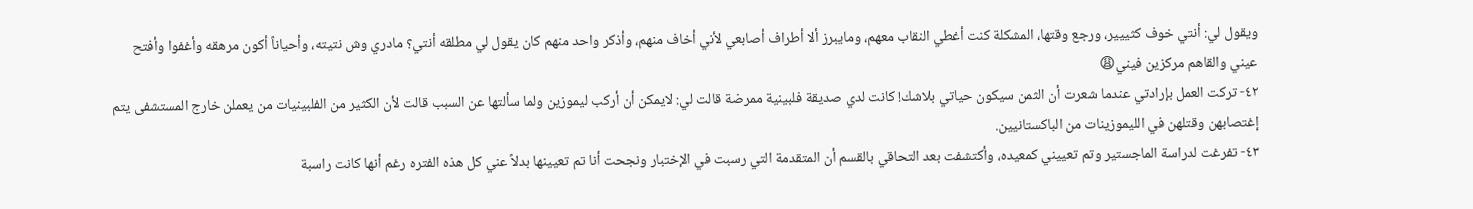ويقول لي: أنتي خوف كثييير، ورجع وقتها، المشكلة كنت أغطي النقاب معهم، ومايبرز ألا أطراف أصابعي لأني أخاف منهم، وأذكر واحد منهم كان يقول لي مطلقه أنتي؟ مادري وش نتيته، وأحياناً أكون مرهقه وأغفوا وأفتح عيني والقاهم مركزين فيني😩
٤٢- تركت العمل بإرادتي عندما شعرت أن الثمن سيكون حياتي بلاشك! كانت لدي صديقة فلبينية ممرضة قالت لي: لايمكن أن أركب ليموزين ولما سألتها عن السبب قالت لأن الكثير من الفلبينيات من يعملن خارج المستشفى يتم إغتصابهن وقتلهن في الليموزينات من الباكستانيين.
٤٣- تفرغت لدراسة الماجستير وتم تعييني كمعيده، وأكتشفت بعد التحاقي بالقسم أن المتقدمة التي رسبت في الإختبار ونجحت أنا تم تعيينها بدلاً عني كل هذه الفتره رغم أنها كانت راسبة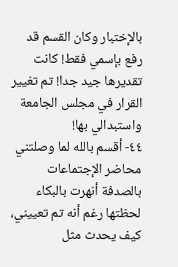بالإختبار وكان القسم قد رفع بإسمي فقط! كانت تقديرها جيد جدا! تم تغيير القرار في مجلس الجامعة واستبدالي بها!
٤٤- أقسم بالله لما وصلتني محاضر الإجتماعات بالصدفة أنهرت بالبكاء لحظتها رغم أنه تم تعييني، كيف يحدث مثل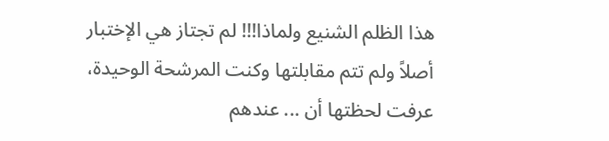هذا الظلم الشنيع ولماذا!!! لم تجتاز هي الإختبار أصلاً ولم تتم مقابلتها وكنت المرشحة الوحيدة، عرفت لحظتها أن ... عندهم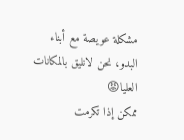مشكلة عويصة مع أبناء البدو، نحن لانليق بالمكانات العليا😡
ممكن إذا تكرمت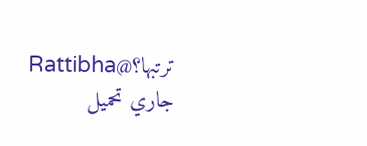ترتبها؟@Rattibha
جاري تحميل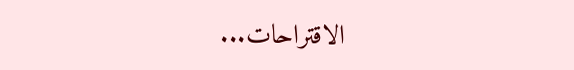الاقتراحات...